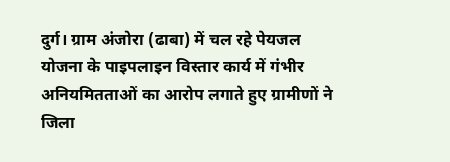दुर्ग। ग्राम अंजोरा (ढाबा) में चल रहे पेयजल योजना के पाइपलाइन विस्तार कार्य में गंभीर अनियमितताओं का आरोप लगाते हुए ग्रामीणों ने जिला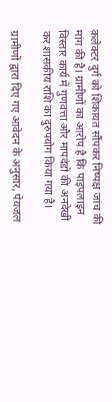कलेक्टर दुर्ग को शिकायत सौंपकर निष्पक्ष जांच की मांग की है। ग्रामीणों का आरोप है कि पाइपलाइन विस्तार कार्य में गुणवत्ता और मापदंडों की अनदेखी कर शासकीय राशि का दुरुपयोग किया गया है।

ग्रामीणों द्वारा दिए गए आवेदन के अनुसार, पेयजल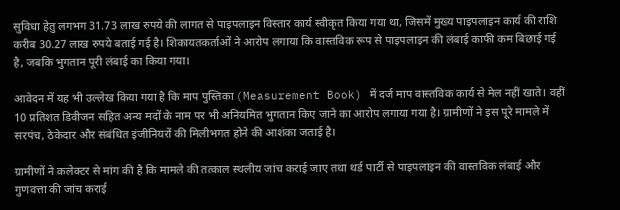सुविधा हेतु लगभग 31.73 लाख रुपये की लागत से पाइपलाइन विस्तार कार्य स्वीकृत किया गया था, जिसमें मुख्य पाइपलाइन कार्य की राशि करीब 30.27 लाख रुपये बताई गई है। शिकायतकर्ताओं ने आरोप लगाया कि वास्तविक रूप से पाइपलाइन की लंबाई काफी कम बिछाई गई है, जबकि भुगतान पूरी लंबाई का किया गया।

आवेदन में यह भी उल्लेख किया गया है कि माप पुस्तिका (Measurement Book) में दर्ज माप वास्तविक कार्य से मेल नहीं खाते। वहीं 10 प्रतिशत डिवीजन सहित अन्य मदों के नाम पर भी अनियमित भुगतान किए जाने का आरोप लगाया गया है। ग्रामीणों ने इस पूरे मामले में सरपंच, ठेकेदार और संबंधित इंजीनियरों की मिलीभगत होने की आशंका जताई है।

ग्रामीणों ने कलेक्टर से मांग की है कि मामले की तत्काल स्थलीय जांच कराई जाए तथा थर्ड पार्टी से पाइपलाइन की वास्तविक लंबाई और गुणवत्ता की जांच कराई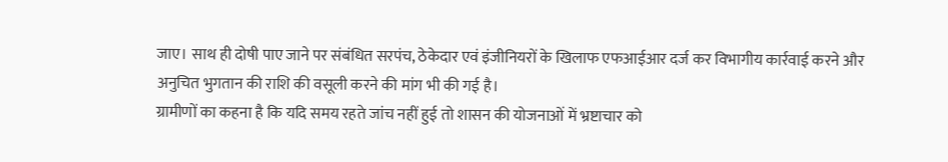जाए। साथ ही दोषी पाए जाने पर संबंधित सरपंच, ठेकेदार एवं इंजीनियरों के खिलाफ एफआईआर दर्ज कर विभागीय कार्रवाई करने और अनुचित भुगतान की राशि की वसूली करने की मांग भी की गई है।
ग्रामीणों का कहना है कि यदि समय रहते जांच नहीं हुई तो शासन की योजनाओं में भ्रष्टाचार को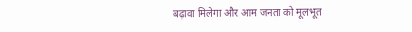बढ़ावा मिलेगा और आम जनता को मूलभूत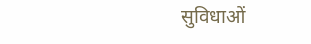सुविधाओं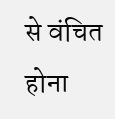से वंचित होना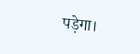पड़ेगा।